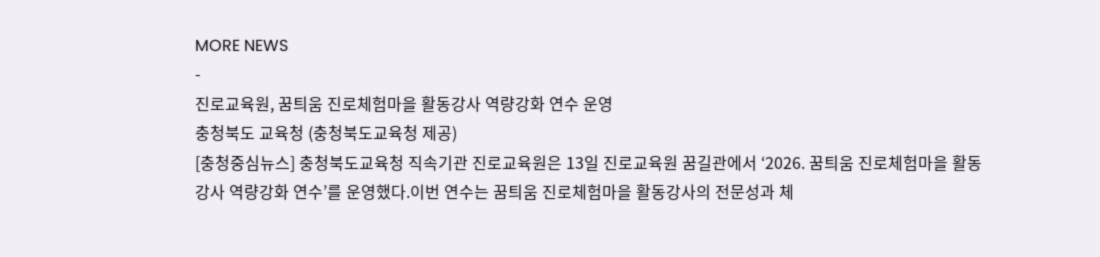MORE NEWS
-
진로교육원, 꿈틔움 진로체험마을 활동강사 역량강화 연수 운영
충청북도 교육청 (충청북도교육청 제공)
[충청중심뉴스] 충청북도교육청 직속기관 진로교육원은 13일 진로교육원 꿈길관에서 ‘2026. 꿈틔움 진로체험마을 활동강사 역량강화 연수’를 운영했다.이번 연수는 꿈틔움 진로체험마을 활동강사의 전문성과 체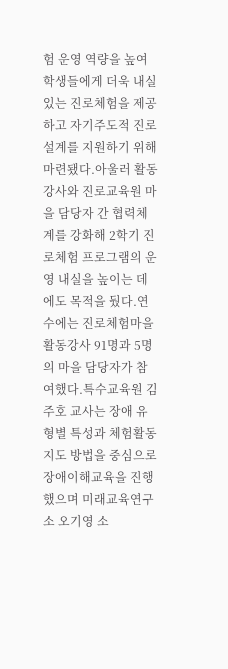험 운영 역량을 높여 학생들에게 더욱 내실 있는 진로체험을 제공하고 자기주도적 진로설계를 지원하기 위해 마련됐다.아울러 활동강사와 진로교육원 마을 담당자 간 협력체계를 강화해 2학기 진로체험 프로그램의 운영 내실을 높이는 데에도 목적을 뒀다.연수에는 진로체험마을 활동강사 91명과 5명의 마을 담당자가 참여했다.특수교육원 김주호 교사는 장애 유형별 특성과 체험활동 지도 방법을 중심으로 장애이해교육을 진행했으며 미래교육연구소 오기영 소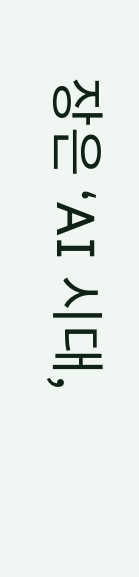장은 ‘AI 시대,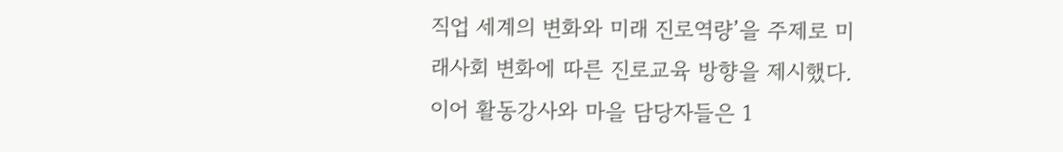직업 세계의 변화와 미래 진로역량’을 주제로 미래사회 변화에 따른 진로교육 방향을 제시했다.이어 활동강사와 마을 담당자들은 1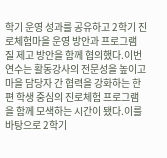학기 운영 성과를 공유하고 2학기 진로체험마을 운영 방안과 프로그램 질 제고 방안을 함께 협의했다.이번 연수는 활동강사의 전문성을 높이고 마을 담당자 간 협력을 강화하는 한편 학생 중심의 진로체험 프로그램을 함께 모색하는 시간이 됐다.이를 바탕으로 2학기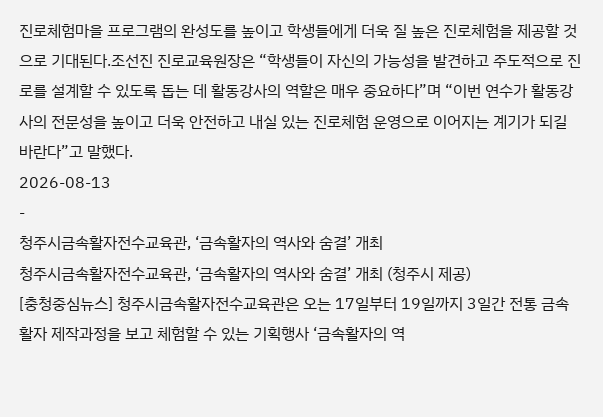진로체험마을 프로그램의 완성도를 높이고 학생들에게 더욱 질 높은 진로체험을 제공할 것으로 기대된다.조선진 진로교육원장은 “학생들이 자신의 가능성을 발견하고 주도적으로 진로를 설계할 수 있도록 돕는 데 활동강사의 역할은 매우 중요하다”며 “이번 연수가 활동강사의 전문성을 높이고 더욱 안전하고 내실 있는 진로체험 운영으로 이어지는 계기가 되길 바란다”고 말했다.
2026-08-13
-
청주시금속활자전수교육관, ‘금속활자의 역사와 숨결’ 개최
청주시금속활자전수교육관, ‘금속활자의 역사와 숨결’ 개최 (청주시 제공)
[충청중심뉴스] 청주시금속활자전수교육관은 오는 17일부터 19일까지 3일간 전통 금속활자 제작과정을 보고 체험할 수 있는 기획행사 ‘금속활자의 역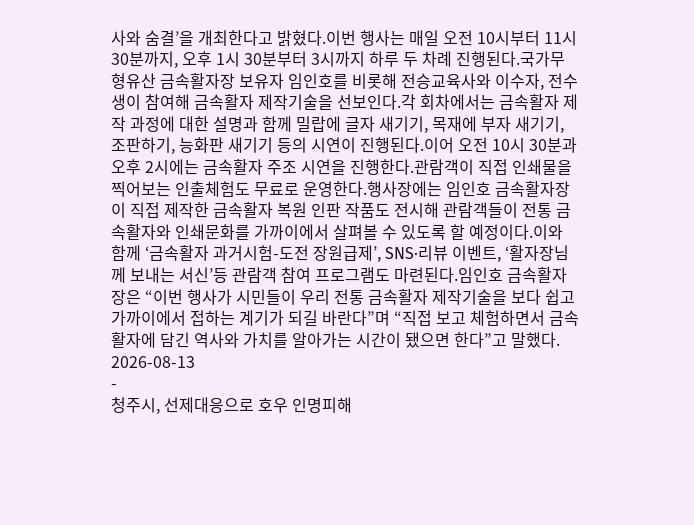사와 숨결’을 개최한다고 밝혔다.이번 행사는 매일 오전 10시부터 11시 30분까지, 오후 1시 30분부터 3시까지 하루 두 차례 진행된다.국가무형유산 금속활자장 보유자 임인호를 비롯해 전승교육사와 이수자, 전수생이 참여해 금속활자 제작기술을 선보인다.각 회차에서는 금속활자 제작 과정에 대한 설명과 함께 밀랍에 글자 새기기, 목재에 부자 새기기, 조판하기, 능화판 새기기 등의 시연이 진행된다.이어 오전 10시 30분과 오후 2시에는 금속활자 주조 시연을 진행한다.관람객이 직접 인쇄물을 찍어보는 인출체험도 무료로 운영한다.행사장에는 임인호 금속활자장이 직접 제작한 금속활자 복원 인판 작품도 전시해 관람객들이 전통 금속활자와 인쇄문화를 가까이에서 살펴볼 수 있도록 할 예정이다.이와 함께 ‘금속활자 과거시험-도전 장원급제’, SNS·리뷰 이벤트, ‘활자장님께 보내는 서신’등 관람객 참여 프로그램도 마련된다.임인호 금속활자장은 “이번 행사가 시민들이 우리 전통 금속활자 제작기술을 보다 쉽고 가까이에서 접하는 계기가 되길 바란다”며 “직접 보고 체험하면서 금속활자에 담긴 역사와 가치를 알아가는 시간이 됐으면 한다”고 말했다.
2026-08-13
-
청주시, 선제대응으로 호우 인명피해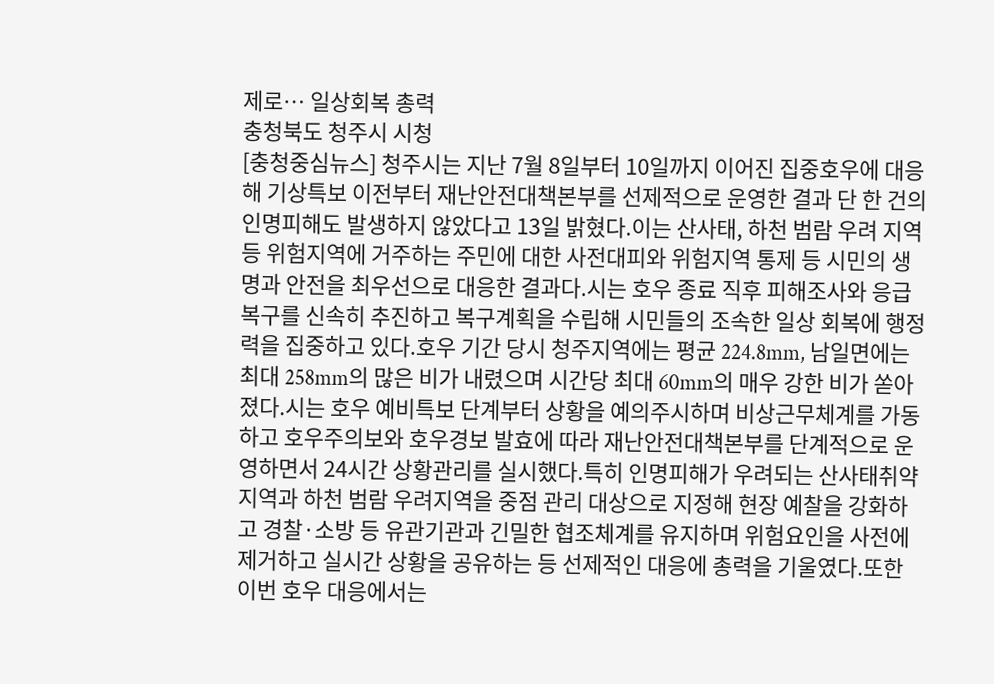제로… 일상회복 총력
충청북도 청주시 시청
[충청중심뉴스] 청주시는 지난 7월 8일부터 10일까지 이어진 집중호우에 대응해 기상특보 이전부터 재난안전대책본부를 선제적으로 운영한 결과 단 한 건의 인명피해도 발생하지 않았다고 13일 밝혔다.이는 산사태, 하천 범람 우려 지역 등 위험지역에 거주하는 주민에 대한 사전대피와 위험지역 통제 등 시민의 생명과 안전을 최우선으로 대응한 결과다.시는 호우 종료 직후 피해조사와 응급복구를 신속히 추진하고 복구계획을 수립해 시민들의 조속한 일상 회복에 행정력을 집중하고 있다.호우 기간 당시 청주지역에는 평균 224.8mm, 남일면에는 최대 258mm의 많은 비가 내렸으며 시간당 최대 60mm의 매우 강한 비가 쏟아졌다.시는 호우 예비특보 단계부터 상황을 예의주시하며 비상근무체계를 가동하고 호우주의보와 호우경보 발효에 따라 재난안전대책본부를 단계적으로 운영하면서 24시간 상황관리를 실시했다.특히 인명피해가 우려되는 산사태취약지역과 하천 범람 우려지역을 중점 관리 대상으로 지정해 현장 예찰을 강화하고 경찰·소방 등 유관기관과 긴밀한 협조체계를 유지하며 위험요인을 사전에 제거하고 실시간 상황을 공유하는 등 선제적인 대응에 총력을 기울였다.또한 이번 호우 대응에서는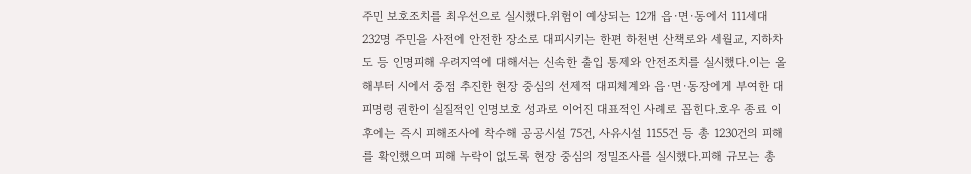주민 보호조치를 최우선으로 실시했다.위험이 예상되는 12개 읍·면·동에서 111세대 232명 주민을 사전에 안전한 장소로 대피시키는 한편 하천변 산책로와 세월교, 지하차도 등 인명피해 우려지역에 대해서는 신속한 출입 통제와 안전조치를 실시했다.이는 올해부터 시에서 중점 추진한 현장 중심의 선제적 대피체계와 읍·면·동장에게 부여한 대피명령 권한이 실질적인 인명보호 성과로 이어진 대표적인 사례로 꼽힌다.호우 종료 이후에는 즉시 피해조사에 착수해 공공시설 75건, 사유시설 1155건 등 총 1230건의 피해를 확인했으며 피해 누락이 없도록 현장 중심의 정밀조사를 실시했다.피해 규모는 총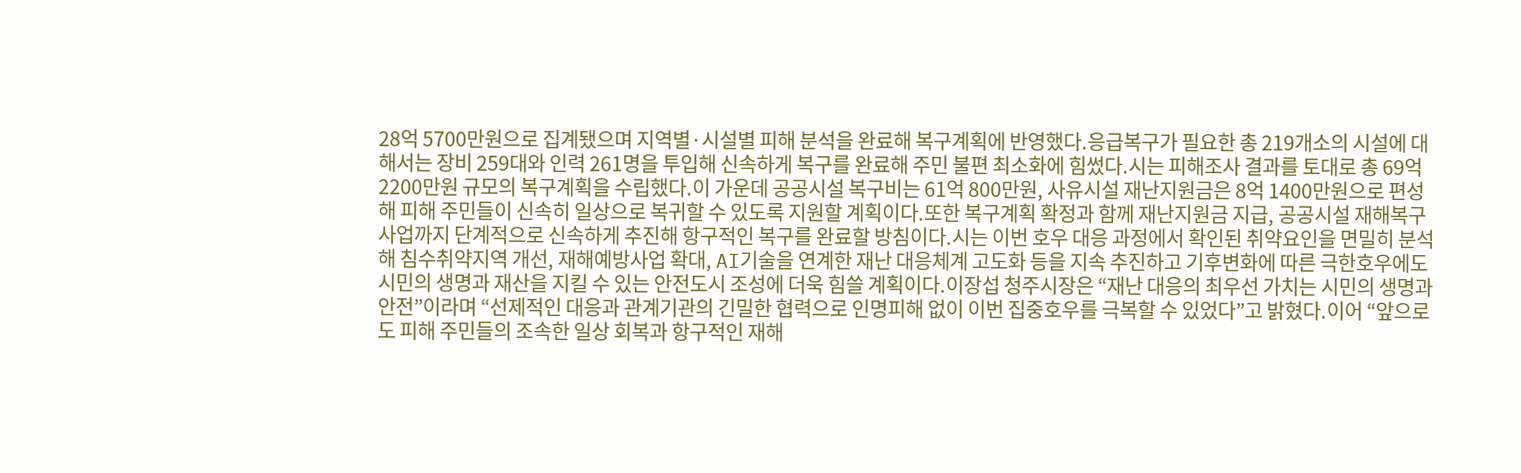28억 5700만원으로 집계됐으며 지역별·시설별 피해 분석을 완료해 복구계획에 반영했다.응급복구가 필요한 총 219개소의 시설에 대해서는 장비 259대와 인력 261명을 투입해 신속하게 복구를 완료해 주민 불편 최소화에 힘썼다.시는 피해조사 결과를 토대로 총 69억 2200만원 규모의 복구계획을 수립했다.이 가운데 공공시설 복구비는 61억 800만원, 사유시설 재난지원금은 8억 1400만원으로 편성해 피해 주민들이 신속히 일상으로 복귀할 수 있도록 지원할 계획이다.또한 복구계획 확정과 함께 재난지원금 지급, 공공시설 재해복구사업까지 단계적으로 신속하게 추진해 항구적인 복구를 완료할 방침이다.시는 이번 호우 대응 과정에서 확인된 취약요인을 면밀히 분석해 침수취약지역 개선, 재해예방사업 확대, AI기술을 연계한 재난 대응체계 고도화 등을 지속 추진하고 기후변화에 따른 극한호우에도 시민의 생명과 재산을 지킬 수 있는 안전도시 조성에 더욱 힘쓸 계획이다.이장섭 청주시장은 “재난 대응의 최우선 가치는 시민의 생명과 안전”이라며 “선제적인 대응과 관계기관의 긴밀한 협력으로 인명피해 없이 이번 집중호우를 극복할 수 있었다”고 밝혔다.이어 “앞으로도 피해 주민들의 조속한 일상 회복과 항구적인 재해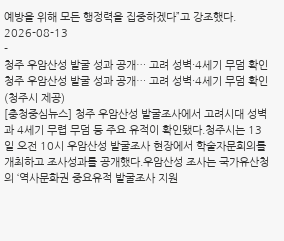예방을 위해 모든 행정력을 집중하겠다”고 강조했다.
2026-08-13
-
청주 우암산성 발굴 성과 공개… 고려 성벽·4세기 무덤 확인
청주 우암산성 발굴 성과 공개… 고려 성벽·4세기 무덤 확인 (청주시 제공)
[충청중심뉴스] 청주 우암산성 발굴조사에서 고려시대 성벽과 4세기 무렵 무덤 등 주요 유적이 확인됐다.청주시는 13일 오전 10시 우암산성 발굴조사 현장에서 학술자문회의를 개최하고 조사성과를 공개했다.우암산성 조사는 국가유산청의 ‘역사문화권 중요유적 발굴조사 지원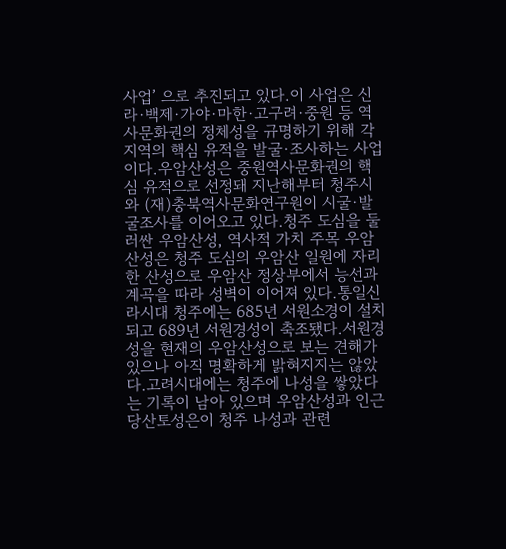사업’ 으로 추진되고 있다.이 사업은 신라·백제·가야·마한·고구려·중원 등 역사문화권의 정체성을 규명하기 위해 각 지역의 핵심 유적을 발굴·조사하는 사업이다.우암산성은 중원역사문화권의 핵심 유적으로 선정돼 지난해부터 청주시와 (재)충북역사문화연구원이 시굴·발굴조사를 이어오고 있다.청주 도심을 둘러싼 우암산성, 역사적 가치 주목 우암산성은 청주 도심의 우암산 일원에 자리한 산성으로 우암산 정상부에서 능선과 계곡을 따라 성벽이 이어져 있다.통일신라시대 청주에는 685년 서원소경이 설치되고 689년 서원경성이 축조됐다.서원경성을 현재의 우암산성으로 보는 견해가 있으나 아직 명확하게 밝혀지지는 않았다.고려시대에는 청주에 나성을 쌓았다는 기록이 남아 있으며 우암산성과 인근 당산토성은이 청주 나성과 관련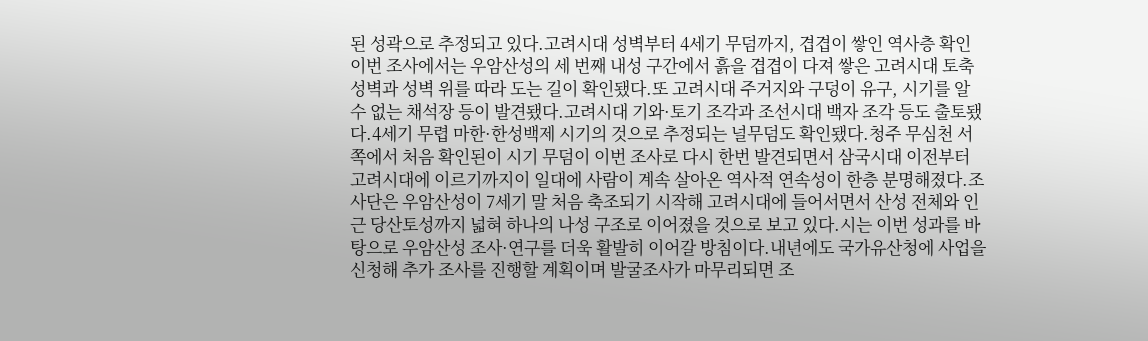된 성곽으로 추정되고 있다.고려시대 성벽부터 4세기 무덤까지, 겹겹이 쌓인 역사층 확인 이번 조사에서는 우암산성의 세 번째 내성 구간에서 흙을 겹겹이 다져 쌓은 고려시대 토축 성벽과 성벽 위를 따라 도는 길이 확인됐다.또 고려시대 주거지와 구덩이 유구, 시기를 알 수 없는 채석장 등이 발견됐다.고려시대 기와·토기 조각과 조선시대 백자 조각 등도 출토됐다.4세기 무렵 마한·한성백제 시기의 것으로 추정되는 널무덤도 확인됐다.청주 무심천 서쪽에서 처음 확인된이 시기 무덤이 이번 조사로 다시 한번 발견되면서 삼국시대 이전부터 고려시대에 이르기까지이 일대에 사람이 계속 살아온 역사적 연속성이 한층 분명해졌다.조사단은 우암산성이 7세기 말 처음 축조되기 시작해 고려시대에 들어서면서 산성 전체와 인근 당산토성까지 넓혀 하나의 나성 구조로 이어졌을 것으로 보고 있다.시는 이번 성과를 바탕으로 우암산성 조사·연구를 더욱 활발히 이어갈 방침이다.내년에도 국가유산청에 사업을 신청해 추가 조사를 진행할 계획이며 발굴조사가 마무리되면 조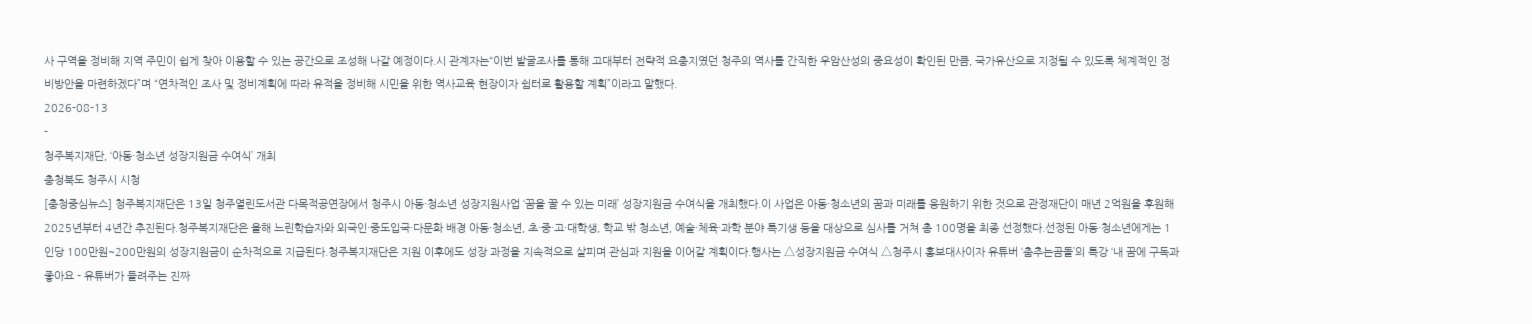사 구역을 정비해 지역 주민이 쉽게 찾아 이용할 수 있는 공간으로 조성해 나갈 예정이다.시 관계자는“이번 발굴조사를 통해 고대부터 전략적 요충지였던 청주의 역사를 간직한 우암산성의 중요성이 확인된 만큼, 국가유산으로 지정될 수 있도록 체계적인 정비방안을 마련하겠다”며 “연차적인 조사 및 정비계획에 따라 유적을 정비해 시민을 위한 역사교육 현장이자 쉼터로 활용할 계획”이라고 말했다.
2026-08-13
-
청주복지재단, ‘아동·청소년 성장지원금 수여식’ 개최
충청북도 청주시 시청
[충청중심뉴스] 청주복지재단은 13일 청주열린도서관 다목적공연장에서 청주시 아동·청소년 성장지원사업 ‘꿈을 꿀 수 있는 미래’ 성장지원금 수여식을 개최했다.이 사업은 아동·청소년의 꿈과 미래를 응원하기 위한 것으로 관정재단이 매년 2억원을 후원해 2025년부터 4년간 추진된다.청주복지재단은 올해 느린학습자와 외국인·중도입국·다문화 배경 아동·청소년, 초·중·고·대학생, 학교 밖 청소년, 예술·체육·과학 분야 특기생 등을 대상으로 심사를 거쳐 총 100명을 최종 선정했다.선정된 아동·청소년에게는 1인당 100만원~200만원의 성장지원금이 순차적으로 지급된다.청주복지재단은 지원 이후에도 성장 과정을 지속적으로 살피며 관심과 지원을 이어갈 계획이다.행사는 △성장지원금 수여식 △청주시 홍보대사이자 유튜버 ‘춤추는곰돌’의 특강 ‘내 꿈에 구독과 좋아요 - 유튜버가 들려주는 진짜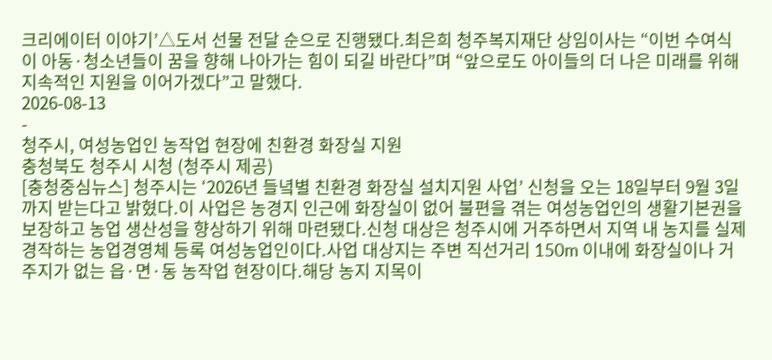크리에이터 이야기’△도서 선물 전달 순으로 진행됐다.최은희 청주복지재단 상임이사는 “이번 수여식이 아동·청소년들이 꿈을 향해 나아가는 힘이 되길 바란다”며 “앞으로도 아이들의 더 나은 미래를 위해 지속적인 지원을 이어가겠다”고 말했다.
2026-08-13
-
청주시, 여성농업인 농작업 현장에 친환경 화장실 지원
충청북도 청주시 시청 (청주시 제공)
[충청중심뉴스] 청주시는 ‘2026년 들녘별 친환경 화장실 설치지원 사업’ 신청을 오는 18일부터 9월 3일까지 받는다고 밝혔다.이 사업은 농경지 인근에 화장실이 없어 불편을 겪는 여성농업인의 생활기본권을 보장하고 농업 생산성을 향상하기 위해 마련됐다.신청 대상은 청주시에 거주하면서 지역 내 농지를 실제 경작하는 농업경영체 등록 여성농업인이다.사업 대상지는 주변 직선거리 150m 이내에 화장실이나 거주지가 없는 읍·면·동 농작업 현장이다.해당 농지 지목이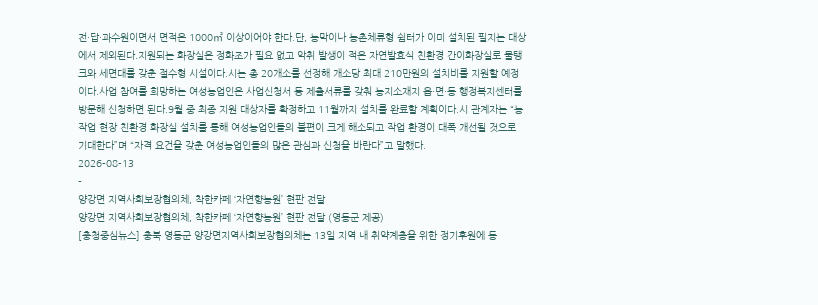전·답·과수원이면서 면적은 1000㎡ 이상이어야 한다.단, 농막이나 농촌체류형 쉼터가 이미 설치된 필지는 대상에서 제외된다.지원되는 화장실은 정화조가 필요 없고 악취 발생이 적은 자연발효식 친환경 간이화장실로 물탱크와 세면대를 갖춘 절수형 시설이다.시는 총 20개소를 선정해 개소당 최대 210만원의 설치비를 지원할 예정이다.사업 참여를 희망하는 여성농업인은 사업신청서 등 제출서류를 갖춰 농지소재지 읍·면·동 행정복지센터를 방문해 신청하면 된다.9월 중 최종 지원 대상자를 확정하고 11월까지 설치를 완료할 계획이다.시 관계자는 “농작업 현장 친환경 화장실 설치를 통해 여성농업인들의 불편이 크게 해소되고 작업 환경이 대폭 개선될 것으로 기대한다”며 “자격 요건을 갖춘 여성농업인들의 많은 관심과 신청을 바란다”고 말했다.
2026-08-13
-
양강면 지역사회보장협의체, 착한카페 ‘자연향농원’ 현판 전달
양강면 지역사회보장협의체, 착한카페 ‘자연향농원’ 현판 전달 (영동군 제공)
[충청중심뉴스] 충북 영동군 양강면지역사회보장협의체는 13일 지역 내 취약계층을 위한 정기후원에 동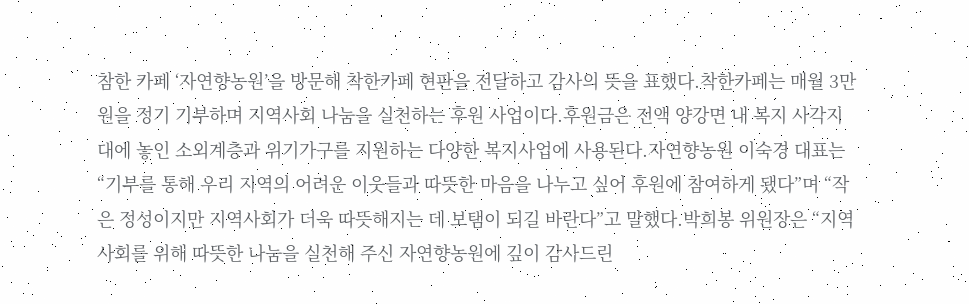참한 카페 ‘자연향농원’을 방문해 착한카페 현판을 전달하고 감사의 뜻을 표했다.착한카페는 매월 3만원을 정기 기부하며 지역사회 나눔을 실천하는 후원 사업이다.후원금은 전액 양강면 내 복지 사각지대에 놓인 소외계층과 위기가구를 지원하는 다양한 복지사업에 사용된다.자연향농원 이숙경 대표는 “기부를 통해 우리 지역의 어려운 이웃들과 따뜻한 마음을 나누고 싶어 후원에 참여하게 됐다”며 “작은 정성이지만 지역사회가 더욱 따뜻해지는 데 보탬이 되길 바란다”고 말했다.박희봉 위원장은 “지역사회를 위해 따뜻한 나눔을 실천해 주신 자연향농원에 깊이 감사드린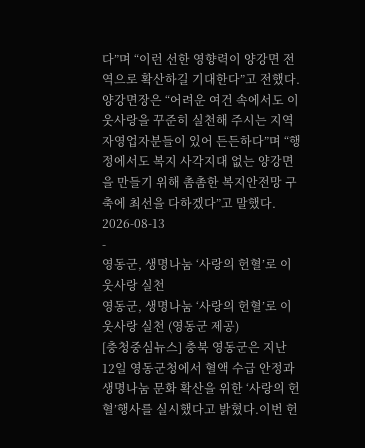다”며 “이런 선한 영향력이 양강면 전역으로 확산하길 기대한다”고 전했다.양강면장은 “어려운 여건 속에서도 이웃사랑을 꾸준히 실천해 주시는 지역 자영업자분들이 있어 든든하다”며 “행정에서도 복지 사각지대 없는 양강면을 만들기 위해 촘촘한 복지안전망 구축에 최선을 다하겠다”고 말했다.
2026-08-13
-
영동군, 생명나눔 ‘사랑의 헌혈’로 이웃사랑 실천
영동군, 생명나눔 ‘사랑의 헌혈’로 이웃사랑 실천 (영동군 제공)
[충청중심뉴스] 충북 영동군은 지난 12일 영동군청에서 혈액 수급 안정과 생명나눔 문화 확산을 위한 ‘사랑의 헌혈’행사를 실시했다고 밝혔다.이번 헌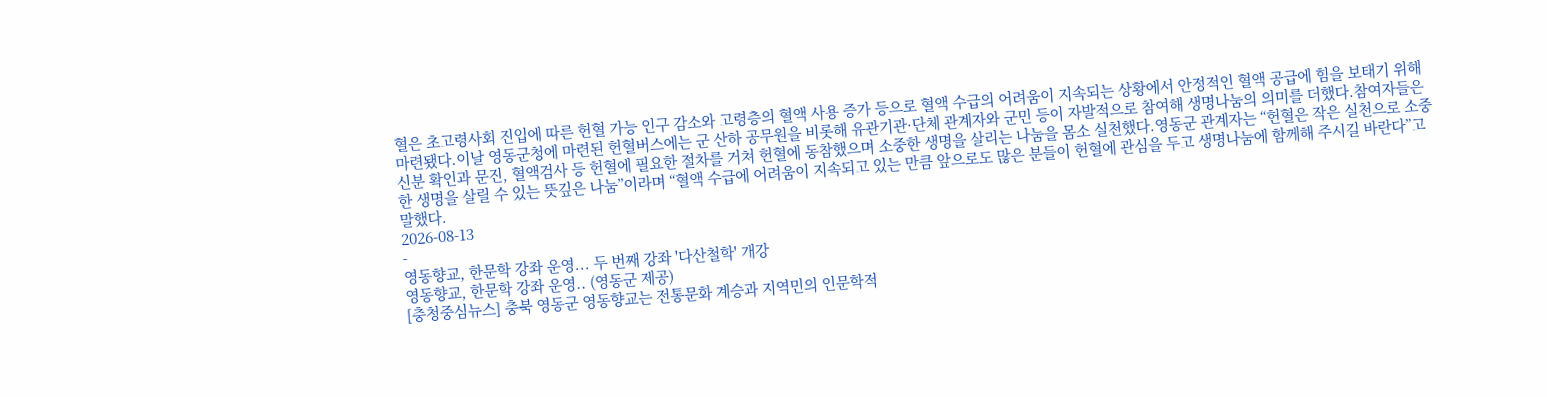혈은 초고령사회 진입에 따른 헌혈 가능 인구 감소와 고령층의 혈액 사용 증가 등으로 혈액 수급의 어려움이 지속되는 상황에서 안정적인 혈액 공급에 힘을 보태기 위해 마련됐다.이날 영동군청에 마련된 헌혈버스에는 군 산하 공무원을 비롯해 유관기관·단체 관계자와 군민 등이 자발적으로 참여해 생명나눔의 의미를 더했다.참여자들은 신분 확인과 문진, 혈액검사 등 헌혈에 필요한 절차를 거쳐 헌혈에 동참했으며 소중한 생명을 살리는 나눔을 몸소 실천했다.영동군 관계자는 “헌혈은 작은 실천으로 소중한 생명을 살릴 수 있는 뜻깊은 나눔”이라며 “혈액 수급에 어려움이 지속되고 있는 만큼 앞으로도 많은 분들이 헌혈에 관심을 두고 생명나눔에 함께해 주시길 바란다”고 말했다.
2026-08-13
-
영동향교, 한문학 강좌 운영... 두 번째 강좌 '다산철학' 개강
영동향교, 한문학 강좌 운영.. (영동군 제공)
[충청중심뉴스] 충북 영동군 영동향교는 전통문화 계승과 지역민의 인문학적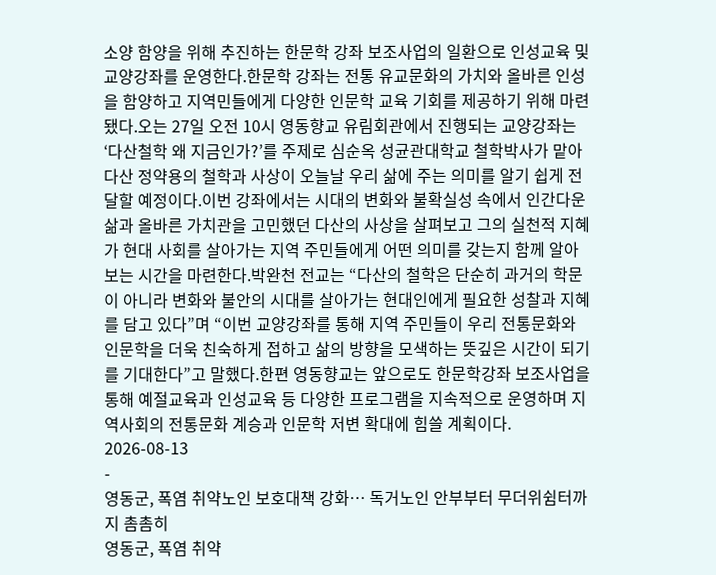소양 함양을 위해 추진하는 한문학 강좌 보조사업의 일환으로 인성교육 및 교양강좌를 운영한다.한문학 강좌는 전통 유교문화의 가치와 올바른 인성을 함양하고 지역민들에게 다양한 인문학 교육 기회를 제공하기 위해 마련됐다.오는 27일 오전 10시 영동향교 유림회관에서 진행되는 교양강좌는 ‘다산철학 왜 지금인가?’를 주제로 심순옥 성균관대학교 철학박사가 맡아 다산 정약용의 철학과 사상이 오늘날 우리 삶에 주는 의미를 알기 쉽게 전달할 예정이다.이번 강좌에서는 시대의 변화와 불확실성 속에서 인간다운 삶과 올바른 가치관을 고민했던 다산의 사상을 살펴보고 그의 실천적 지혜가 현대 사회를 살아가는 지역 주민들에게 어떤 의미를 갖는지 함께 알아보는 시간을 마련한다.박완천 전교는 “다산의 철학은 단순히 과거의 학문이 아니라 변화와 불안의 시대를 살아가는 현대인에게 필요한 성찰과 지혜를 담고 있다”며 “이번 교양강좌를 통해 지역 주민들이 우리 전통문화와 인문학을 더욱 친숙하게 접하고 삶의 방향을 모색하는 뜻깊은 시간이 되기를 기대한다”고 말했다.한편 영동향교는 앞으로도 한문학강좌 보조사업을 통해 예절교육과 인성교육 등 다양한 프로그램을 지속적으로 운영하며 지역사회의 전통문화 계승과 인문학 저변 확대에 힘쓸 계획이다.
2026-08-13
-
영동군, 폭염 취약노인 보호대책 강화… 독거노인 안부부터 무더위쉼터까지 촘촘히
영동군, 폭염 취약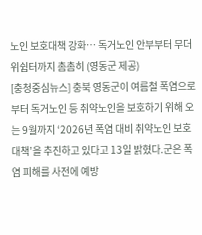노인 보호대책 강화… 독거노인 안부부터 무더위쉼터까지 촘촘히 (영동군 제공)
[충청중심뉴스] 충북 영동군이 여름철 폭염으로부터 독거노인 등 취약노인을 보호하기 위해 오는 9월까지 ‘2026년 폭염 대비 취약노인 보호대책’을 추진하고 있다고 13일 밝혔다.군은 폭염 피해를 사전에 예방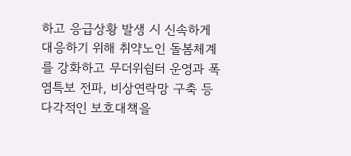하고 응급상황 발생 시 신속하게 대응하기 위해 취약노인 돌봄체계를 강화하고 무더위쉼터 운영과 폭염특보 전파, 비상연락망 구축 등 다각적인 보호대책을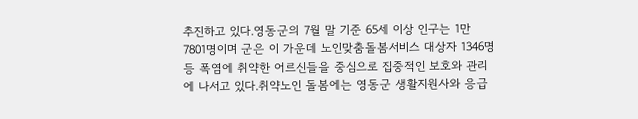추진하고 있다.영동군의 7월 말 기준 65세 이상 인구는 1만 7801명이며 군은 이 가운데 노인맞춤돌봄서비스 대상자 1346명 등 폭염에 취약한 어르신들을 중심으로 집중적인 보호와 관리에 나서고 있다.취약노인 돌봄에는 영동군 생활지원사와 응급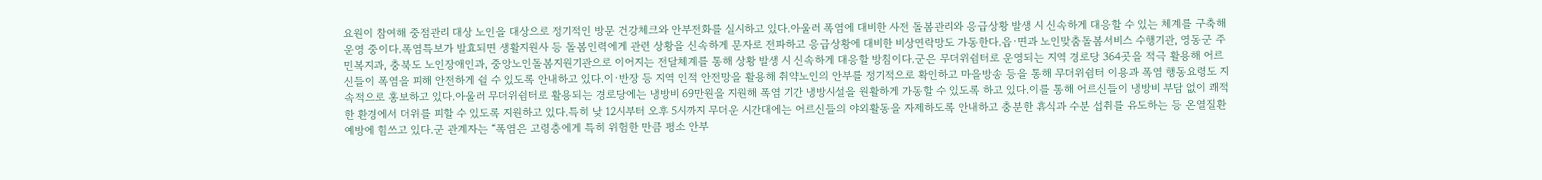요원이 참여해 중점관리 대상 노인을 대상으로 정기적인 방문 건강체크와 안부전화를 실시하고 있다.아울러 폭염에 대비한 사전 돌봄관리와 응급상황 발생 시 신속하게 대응할 수 있는 체계를 구축해 운영 중이다.폭염특보가 발효되면 생활지원사 등 돌봄인력에게 관련 상황을 신속하게 문자로 전파하고 응급상황에 대비한 비상연락망도 가동한다.읍·면과 노인맞춤돌봄서비스 수행기관, 영동군 주민복지과, 충북도 노인장애인과, 중앙노인돌봄지원기관으로 이어지는 전달체계를 통해 상황 발생 시 신속하게 대응할 방침이다.군은 무더위쉼터로 운영되는 지역 경로당 364곳을 적극 활용해 어르신들이 폭염을 피해 안전하게 쉴 수 있도록 안내하고 있다.이·반장 등 지역 인적 안전망을 활용해 취약노인의 안부를 정기적으로 확인하고 마을방송 등을 통해 무더위쉼터 이용과 폭염 행동요령도 지속적으로 홍보하고 있다.아울러 무더위쉼터로 활용되는 경로당에는 냉방비 69만원을 지원해 폭염 기간 냉방시설을 원활하게 가동할 수 있도록 하고 있다.이를 통해 어르신들이 냉방비 부담 없이 쾌적한 환경에서 더위를 피할 수 있도록 지원하고 있다.특히 낮 12시부터 오후 5시까지 무더운 시간대에는 어르신들의 야외활동을 자제하도록 안내하고 충분한 휴식과 수분 섭취를 유도하는 등 온열질환 예방에 힘쓰고 있다.군 관계자는 “폭염은 고령층에게 특히 위험한 만큼 평소 안부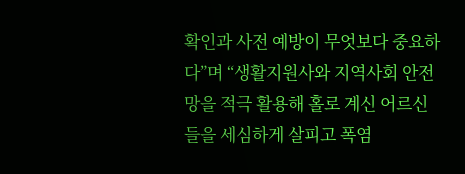확인과 사전 예방이 무엇보다 중요하다”며 “생활지원사와 지역사회 안전망을 적극 활용해 홀로 계신 어르신들을 세심하게 살피고 폭염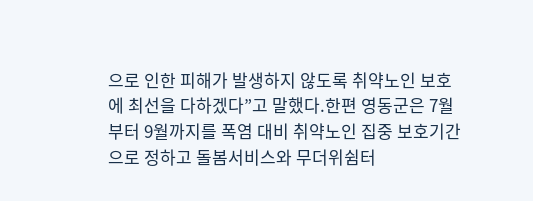으로 인한 피해가 발생하지 않도록 취약노인 보호에 최선을 다하겠다”고 말했다.한편 영동군은 7월부터 9월까지를 폭염 대비 취약노인 집중 보호기간으로 정하고 돌봄서비스와 무더위쉼터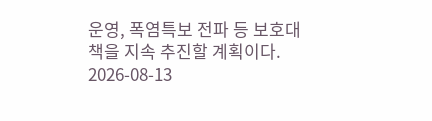운영, 폭염특보 전파 등 보호대책을 지속 추진할 계획이다.
2026-08-13